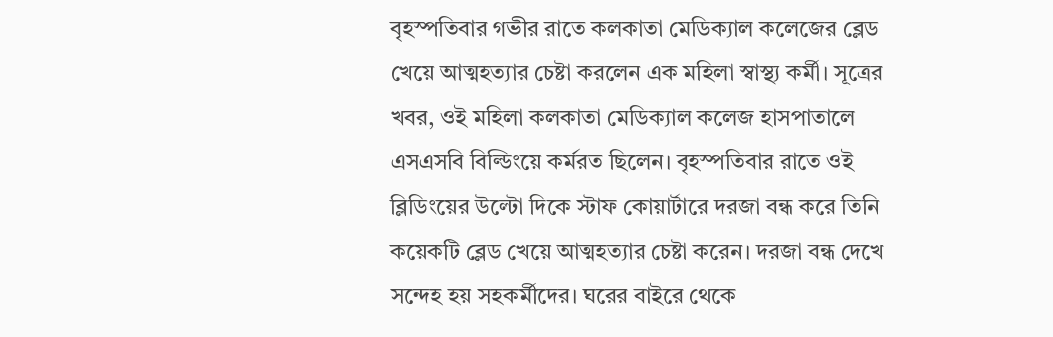বৃহস্পতিবার গভীর রাতে কলকাতা মেডিক্যাল কলেজের ব্লেড খেয়ে আত্মহত্যার চেষ্টা করলেন এক মহিলা স্বাস্থ্য কর্মী। সূত্রের খবর, ওই মহিলা কলকাতা মেডিক্যাল কলেজ হাসপাতালে এসএসবি বিল্ডিংয়ে কর্মরত ছিলেন। বৃহস্পতিবার রাতে ওই ব্লিডিংয়ের উল্টো দিকে স্টাফ কোয়ার্টারে দরজা বন্ধ করে তিনি কয়েকটি ব্লেড খেয়ে আত্মহত্যার চেষ্টা করেন। দরজা বন্ধ দেখে সন্দেহ হয় সহকর্মীদের। ঘরের বাইরে থেকে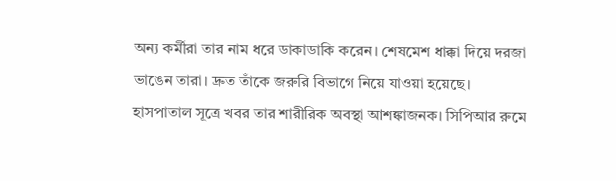অন্য কর্মীরা তার নাম ধরে ডাকাডাকি করেন। শেষমেশ ধাক্কা দিয়ে দরজা ভাঙেন তারা। দ্রুত তাঁকে জরুরি বিভাগে নিয়ে যাওয়া হয়েছে।
হাসপাতাল সূত্রে খবর তার শারীরিক অবস্থা আশঙ্কাজনক। সিপিআর রুমে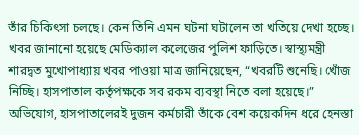তাঁর চিকিৎসা চলছে। কেন তিনি এমন ঘটনা ঘটালেন তা খতিয়ে দেখা হচ্ছে। খবর জানানো হয়েছে মেডিক্যাল কলেজের পুলিশ ফাড়িতে। স্বাস্থ্যমন্ত্রী শারদ্বত মুখোপাধ্যায় খবর পাওয়া মাত্র জানিয়েছেন, “খবরটি শুনেছি। খোঁজ নিচ্ছি। হাসপাতাল কর্তৃপক্ষকে সব রকম ব্যবস্থা নিতে বলা হয়েছে।” অভিযোগ, হাসপাতালেরই দুজন কর্মচারী তাঁকে বেশ কয়েকদিন ধরে হেনস্তা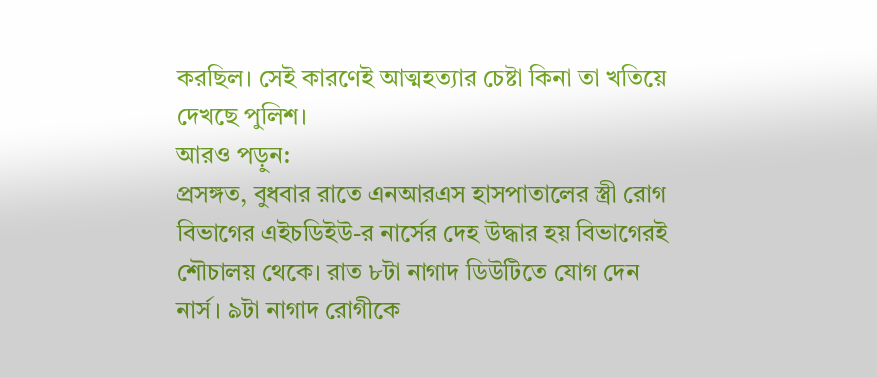করছিল। সেই কারণেই আত্মহত্যার চেষ্টা কিনা তা খতিয়ে দেখছে পুলিশ।
আরও পড়ুন:
প্রসঙ্গত, বুধবার রাতে এনআরএস হাসপাতালের স্ত্রী রোগ বিভাগের এইচডিইউ-র নার্সের দেহ উদ্ধার হয় বিভাগেরই শৌচালয় থেকে। রাত ৮টা নাগাদ ডিউটিতে যোগ দেন নার্স। ৯টা নাগাদ রোগীকে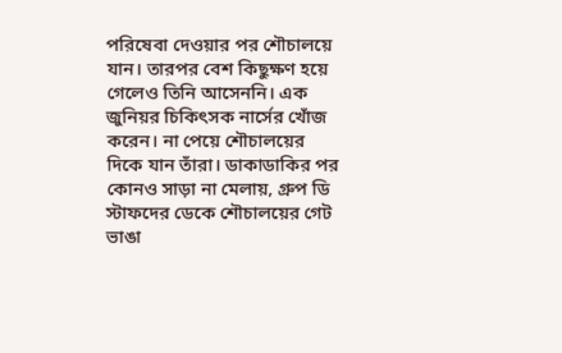পরিষেবা দেওয়ার পর শৌচালয়ে যান। তারপর বেশ কিছুক্ষণ হয়ে গেলেও তিনি আসেননি। এক জুনিয়র চিকিৎসক নার্সের খোঁজ করেন। না পেয়ে শৌচালয়ের দিকে যান তাঁরা। ডাকাডাকির পর কোনও সাড়া না মেলায়, গ্রুপ ডি স্টাফদের ডেকে শৌচালয়ের গেট ভাঙা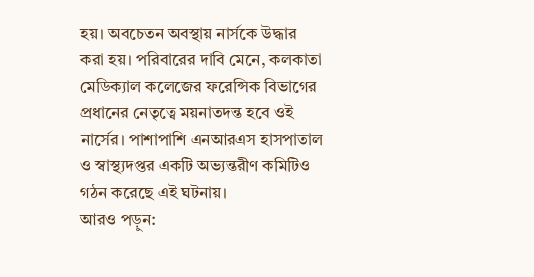হয়। অবচেতন অবস্থায় নার্সকে উদ্ধার করা হয়। পরিবারের দাবি মেনে, কলকাতা মেডিক্যাল কলেজের ফরেন্সিক বিভাগের প্রধানের নেতৃত্বে ময়নাতদন্ত হবে ওই নার্সের। পাশাপাশি এনআরএস হাসপাতাল ও স্বাস্থ্যদপ্তর একটি অভ্যন্তরীণ কমিটিও গঠন করেছে এই ঘটনায়।
আরও পড়ুন: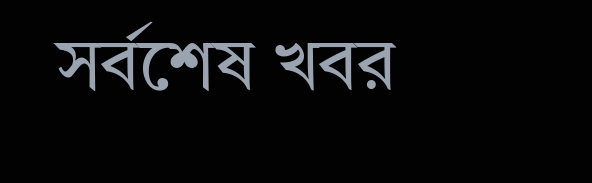সর্বশেষ খবর